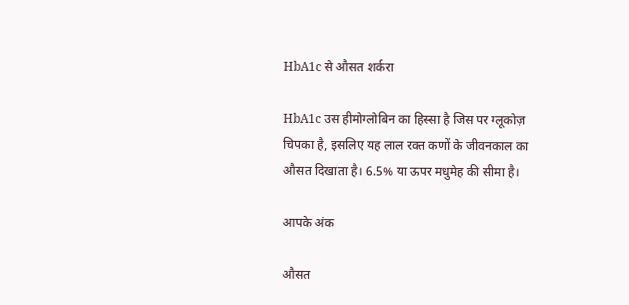HbA1c से औसत शर्करा

HbA1c उस हीमोग्लोबिन का हिस्सा है जिस पर ग्लूकोज़ चिपका है, इसलिए यह लाल रक्त कणों के जीवनकाल का औसत दिखाता है। 6.5% या ऊपर मधुमेह की सीमा है।

आपके अंक

औसत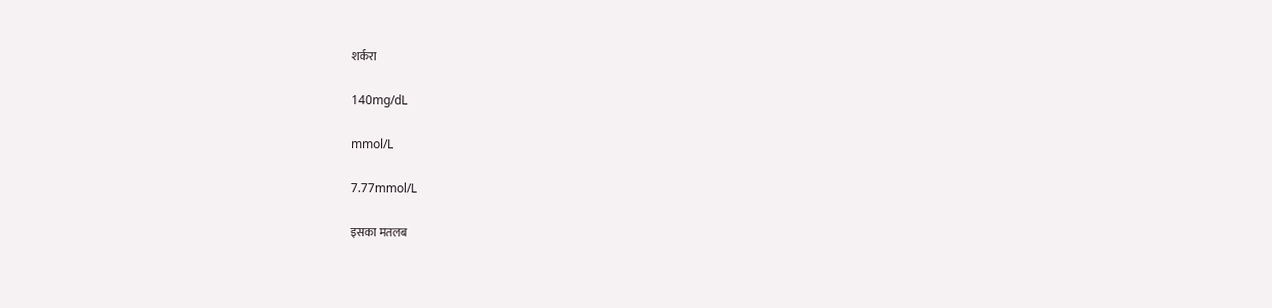शर्करा

140mg/dL

mmol/L

7.77mmol/L

इसका मतलब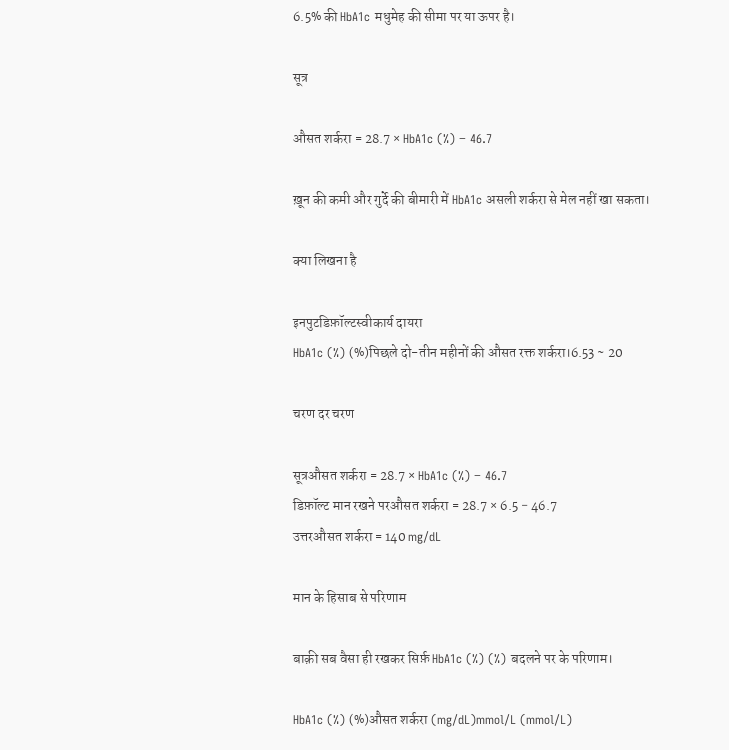6.5% की HbA1c मधुमेह की सीमा पर या ऊपर है।

सूत्र

औसत शर्करा = 28.7 × HbA1c (%) − 46.7

ख़ून की कमी और गुर्दे की बीमारी में HbA1c असली शर्करा से मेल नहीं खा सकता।

क्या लिखना है

इनपुटडिफ़ॉल्टस्वीकार्य दायरा
HbA1c (%) (%)पिछले दो-तीन महीनों की औसत रक्त शर्करा।6.53 ~ 20

चरण दर चरण

सूत्रऔसत शर्करा = 28.7 × HbA1c (%) − 46.7
डिफ़ॉल्ट मान रखने परऔसत शर्करा = 28.7 × 6.5 − 46.7
उत्तरऔसत शर्करा = 140 mg/dL

मान के हिसाब से परिणाम

बाक़ी सब वैसा ही रखकर सिर्फ़ HbA1c (%) (%) बदलने पर के परिणाम।

HbA1c (%) (%)औसत शर्करा (mg/dL)mmol/L (mmol/L)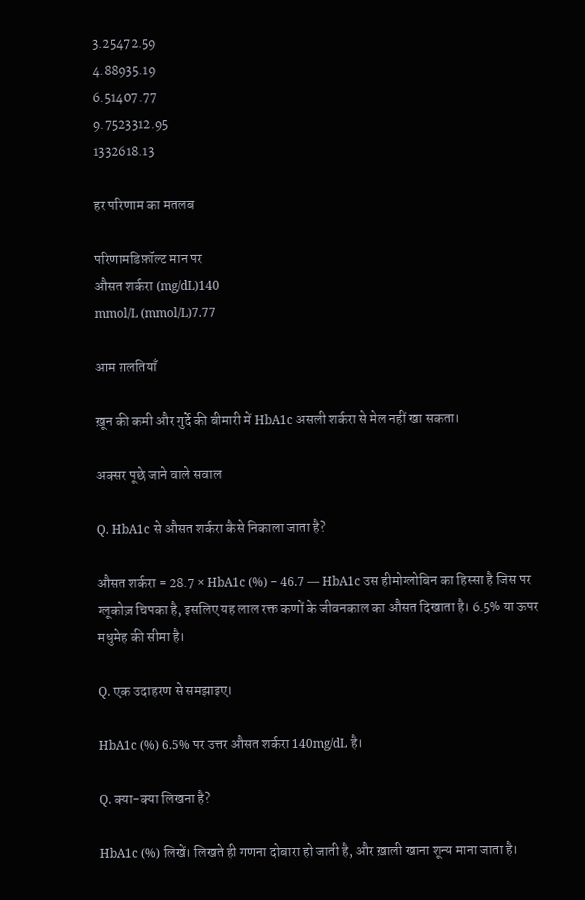3.25472.59
4.88935.19
6.51407.77
9.7523312.95
1332618.13

हर परिणाम का मतलब

परिणामडिफ़ॉल्ट मान पर
औसत शर्करा (mg/dL)140
mmol/L (mmol/L)7.77

आम ग़लतियाँ

ख़ून की कमी और गुर्दे की बीमारी में HbA1c असली शर्करा से मेल नहीं खा सकता।

अक्सर पूछे जाने वाले सवाल

Q. HbA1c से औसत शर्करा कैसे निकाला जाता है?

औसत शर्करा = 28.7 × HbA1c (%) − 46.7 — HbA1c उस हीमोग्लोबिन का हिस्सा है जिस पर ग्लूकोज़ चिपका है, इसलिए यह लाल रक्त कणों के जीवनकाल का औसत दिखाता है। 6.5% या ऊपर मधुमेह की सीमा है।

Q. एक उदाहरण से समझाइए।

HbA1c (%) 6.5% पर उत्तर औसत शर्करा 140mg/dL है।

Q. क्या-क्या लिखना है?

HbA1c (%) लिखें। लिखते ही गणना दोबारा हो जाती है, और ख़ाली खाना शून्य माना जाता है।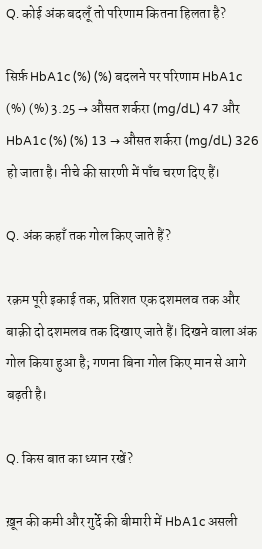Q. कोई अंक बदलूँ तो परिणाम कितना हिलता है?

सिर्फ़ HbA1c (%) (%) बदलने पर परिणाम HbA1c (%) (%) 3.25 → औसत शर्करा (mg/dL) 47 और HbA1c (%) (%) 13 → औसत शर्करा (mg/dL) 326 हो जाता है। नीचे की सारणी में पाँच चरण दिए हैं।

Q. अंक कहाँ तक गोल किए जाते हैं?

रक़म पूरी इकाई तक, प्रतिशत एक दशमलव तक और बाक़ी दो दशमलव तक दिखाए जाते हैं। दिखने वाला अंक गोल किया हुआ है; गणना बिना गोल किए मान से आगे बढ़ती है।

Q. किस बात का ध्यान रखें?

ख़ून की कमी और गुर्दे की बीमारी में HbA1c असली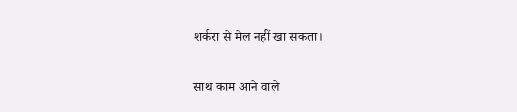शर्करा से मेल नहीं खा सकता।

साथ काम आने वाले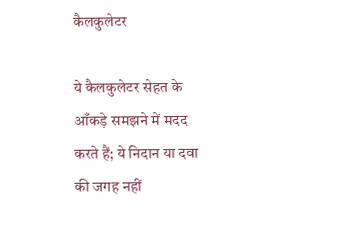कैलकुलेटर

ये कैलकुलेटर सेहत के आँकड़े समझने में मदद करते हैं; ये निदान या दवा की जगह नहीं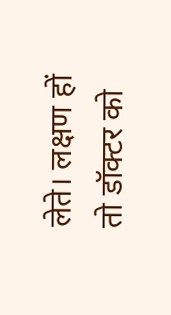लेते। लक्षण हों तो डॉक्टर को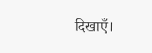दिखाएँ।